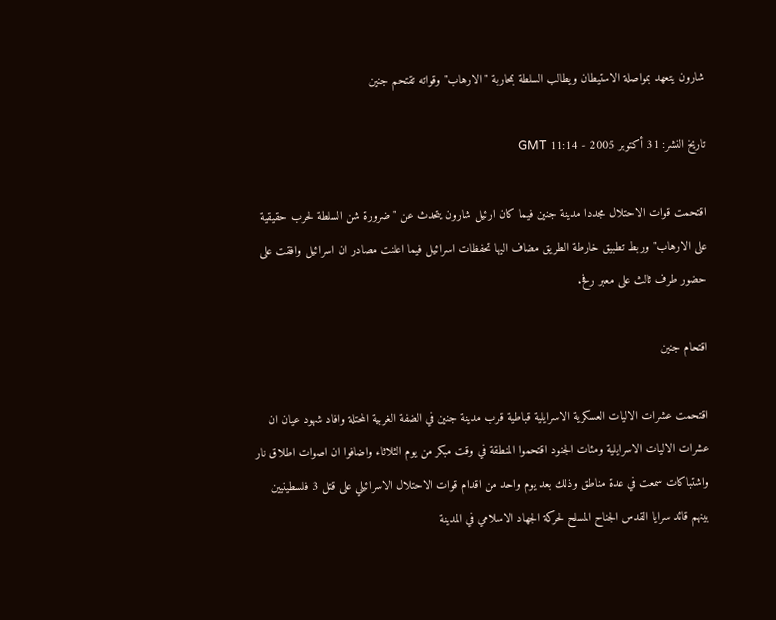شارون يتعهد بمواصلة الاستيطان ويطالب السلطة بمحاربة "الارهاب" وقواته تقتحم جنين

تاريخ النشر: 31 أكتوبر 2005 - 11:14 GMT

اقتحمت قوات الاحتلال مجددا مدينة جنين فيما كان ارئيل شارون يتحدث عن "ضرورة شن السلطة لحرب حقيقية على الارهاب" وربط تطبيق خارطة الطريق مضاف اليها تحفظات اسرائيل فيما اعلنت مصادر ان اسرائيل وافقت على حضور طرف ثالث على معبر رفح.

اقتحام جنين

اقتحمت عشرات الاليات العسكرية الاسرايلية قباطية قرب مدينة جنين في الضفة الغربية المحتلة وافاد شهود عيان ان عشرات الاليات الاسرايلية ومئات الجنود اقتحموا المنطقة في وقت مبكر من يوم الثلاثاء واضافوا ان اصوات اطلاق نار واشتباكات سمعت في عدة مناطق وذلك بعد يوم واحد من اقدام قوات الاحتلال الاسرائيلي على قتل 3 فلسطينيين بينهم قائد سرايا القدس الجناح المسلح لحركة الجهاد الاسلامي في المدينة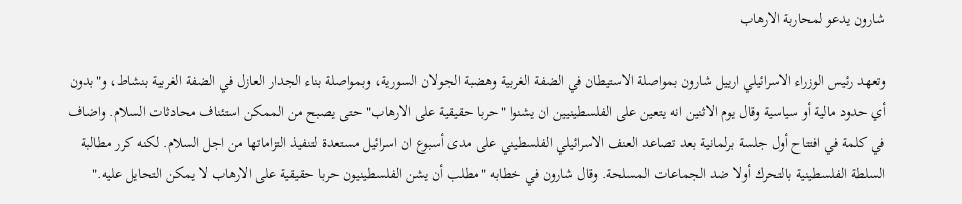شارون يدعو لمحاربة الارهاب

وتعهد رئيس الوزراء الاسرائيلي ارييل شارون بمواصلة الاستيطان في الضفة الغربية وهضبة الجولان السورية، وبمواصلة بناء الجدار العازل في الضفة الغربية بنشاط، و"بدون أي حدود مالية أو سياسية وقال يوم الاثنين انه يتعين على الفلسطينيين ان يشنوا "حربا حقيقية على الارهاب" حتى يصبح من الممكن استئناف محادثات السلام. واضاف في كلمة في افتتاح أول جلسة برلمانية بعد تصاعد العنف الاسرائيلي الفلسطيني على مدى أسبوع ان اسرائيل مستعدة لتنفيذ التزاماتها من اجل السلام. لكنه كرر مطالبة السلطة الفلسطينية بالتحرك أولا ضد الجماعات المسلحة. وقال شارون في خطابه "مطلب أن يشن الفلسطينيون حربا حقيقية على الارهاب لا يمكن التحايل عليه."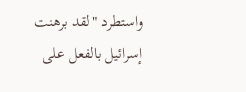واستطرد "لقد برهنت إسرائيل بالفعل على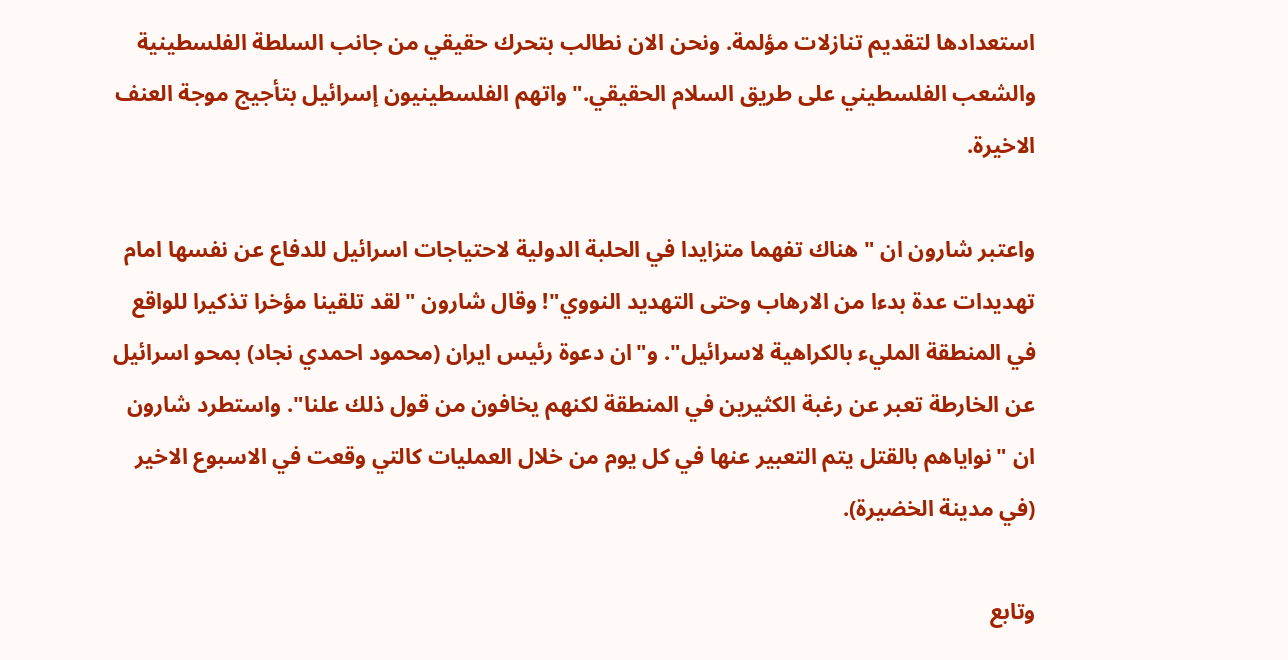استعدادها لتقديم تنازلات مؤلمة. ونحن الان نطالب بتحرك حقيقي من جانب السلطة الفلسطينية والشعب الفلسطيني على طريق السلام الحقيقي." واتهم الفلسطينيون إسرائيل بتأجيج موجة العنف الاخيرة.

واعتبر شارون ان "هناك تفهما متزايدا في الحلبة الدولية لاحتياجات اسرائيل للدفاع عن نفسها امام تهديدات عدة بدءا من الارهاب وحتى التهديد النووي"! وقال شارون "لقد تلقينا مؤخرا تذكيرا للواقع في المنطقة المليء بالكراهية لاسرائيل". و"ان دعوة رئيس ايران (محمود احمدي نجاد) بمحو اسرائيل عن الخارطة تعبر عن رغبة الكثيرين في المنطقة لكنهم يخافون من قول ذلك علنا". واستطرد شارون ان "نواياهم بالقتل يتم التعبير عنها في كل يوم من خلال العمليات كالتي وقعت في الاسبوع الاخير (في مدينة الخضيرة).

وتابع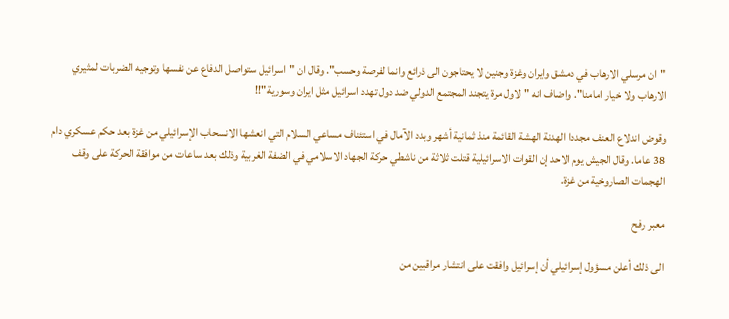"ان مرسلي الارهاب في دمشق وايران وغزة وجنين لا يحتاجون الى ذرائع وانما لفرصة وحسب". وقال ان "اسرائيل ستواصل الدفاع عن نفسها وتوجيه الضربات لمثيري الارهاب ولا خيار امامنا". واضاف انه "لاول مرة يتجند المجتمع الدولي ضد دول تهدد اسرائيل مثل ايران وسورية"!!

وقوض اندلاع العنف مجددا الهدنة الهشة القائمة منذ ثمانية أشهر وبدد الآمال في استئناف مساعي السلام التي انعشها الانسحاب الإسرائيلي من غزة بعد حكم عسكري دام 38 عاما. وقال الجيش يوم الاحد إن القوات الاسرائيلية قتلت ثلاثة من ناشطي حركة الجهاد الاسلامي في الضفة الغربية وذلك بعد ساعات من موافقة الحركة على وقف الهجمات الصاروخية من غزة.

معبر رفح

الى ذلك أعلن مسؤول إسرائيلي أن إسرائيل وافقت على انتشار مراقبين من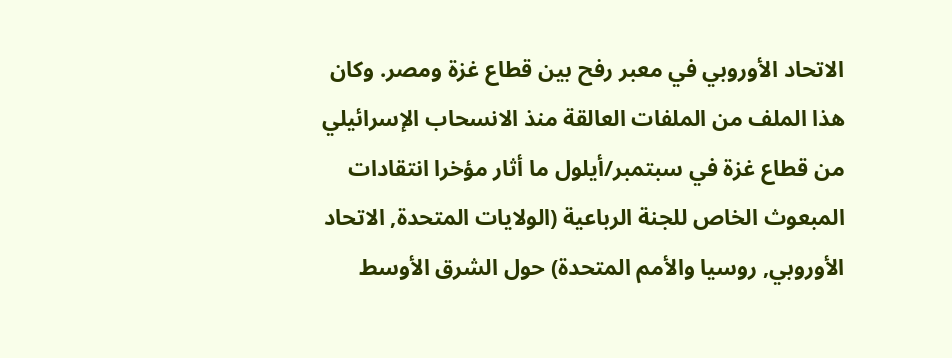الاتحاد الأوروبي في معبر رفح بين قطاع غزة ومصر. وكان هذا الملف من الملفات العالقة منذ الانسحاب الإسرائيلي من قطاع غزة في سبتمبر/أيلول ما أثار مؤخرا انتقادات المبعوث الخاص للجنة الرباعية (الولايات المتحدة, الاتحاد الأوروبي, روسيا والأمم المتحدة) حول الشرق الأوسط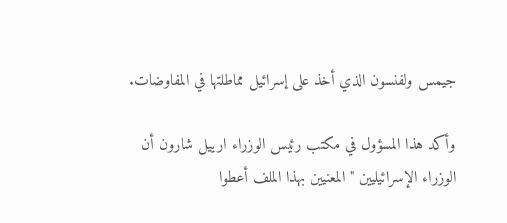جيمس ولفنسون الذي أخذ على إسرائيل مماطلتها في المفاوضات.

وأكد هذا المسؤول في مكتب رئيس الوزراء ارييل شارون أن الوزراء الإسرائيليين "المعنيين بهذا الملف أعطوا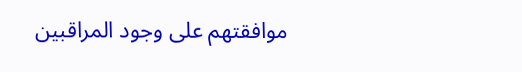موافقتهم على وجود المراقبين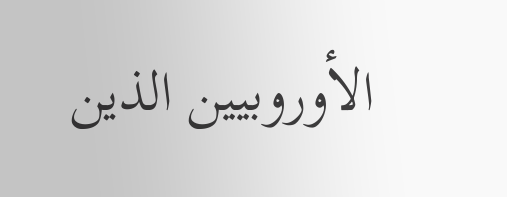الأوروبيين الذين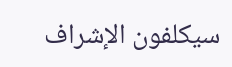سيكلفون الإشراف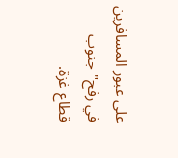على عبور المسافرين في رفح" جنوب قطاع غزة.